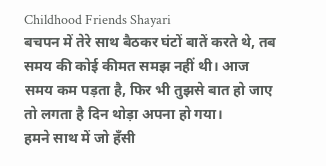Childhood Friends Shayari
बचपन में तेरे साथ बैठकर घंटों बातें करते थे, तब समय की कोई कीमत समझ नहीं थी। आज समय कम पड़ता है, फिर भी तुझसे बात हो जाए तो लगता है दिन थोड़ा अपना हो गया।
हमने साथ में जो हँसी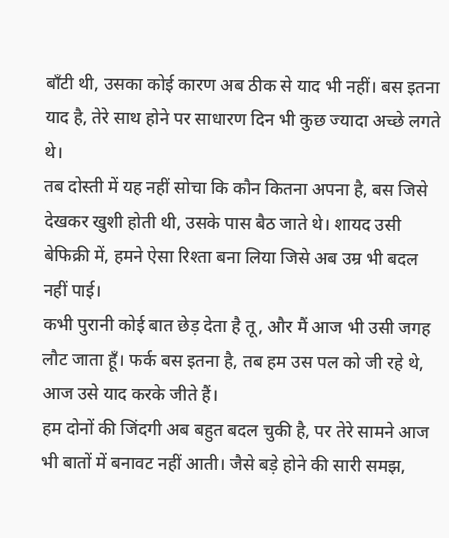बाँटी थी, उसका कोई कारण अब ठीक से याद भी नहीं। बस इतना याद है, तेरे साथ होने पर साधारण दिन भी कुछ ज्यादा अच्छे लगते थे।
तब दोस्ती में यह नहीं सोचा कि कौन कितना अपना है, बस जिसे देखकर खुशी होती थी, उसके पास बैठ जाते थे। शायद उसी बेफिक्री में, हमने ऐसा रिश्ता बना लिया जिसे अब उम्र भी बदल नहीं पाई।
कभी पुरानी कोई बात छेड़ देता है तू, और मैं आज भी उसी जगह लौट जाता हूँ। फर्क बस इतना है, तब हम उस पल को जी रहे थे, आज उसे याद करके जीते हैं।
हम दोनों की जिंदगी अब बहुत बदल चुकी है, पर तेरे सामने आज भी बातों में बनावट नहीं आती। जैसे बड़े होने की सारी समझ,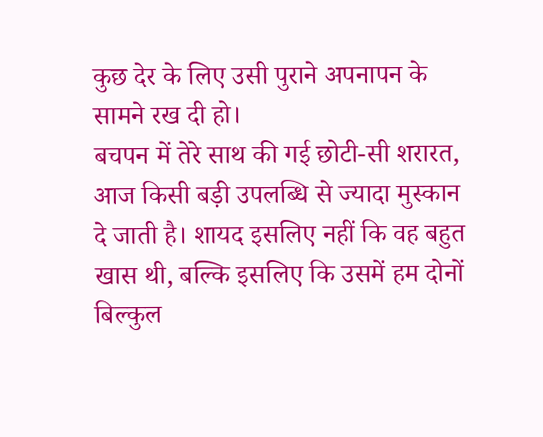कुछ देर के लिए उसी पुराने अपनापन के सामने रख दी हो।
बचपन में तेरे साथ की गई छोटी-सी शरारत, आज किसी बड़ी उपलब्धि से ज्यादा मुस्कान दे जाती है। शायद इसलिए नहीं कि वह बहुत खास थी, बल्कि इसलिए कि उसमें हम दोनों बिल्कुल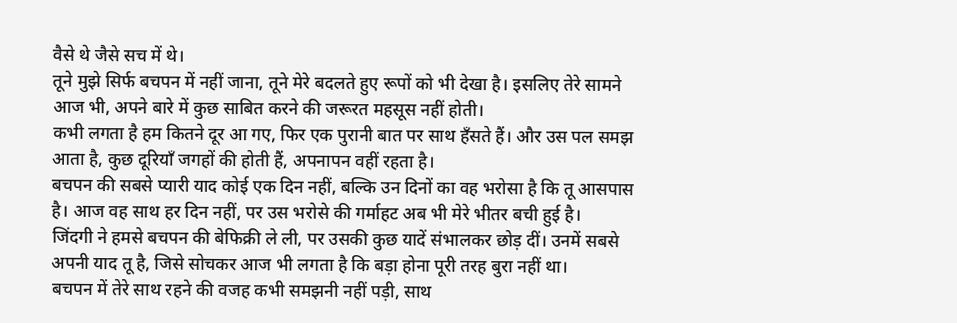वैसे थे जैसे सच में थे।
तूने मुझे सिर्फ बचपन में नहीं जाना, तूने मेरे बदलते हुए रूपों को भी देखा है। इसलिए तेरे सामने आज भी, अपने बारे में कुछ साबित करने की जरूरत महसूस नहीं होती।
कभी लगता है हम कितने दूर आ गए, फिर एक पुरानी बात पर साथ हँसते हैं। और उस पल समझ आता है, कुछ दूरियाँ जगहों की होती हैं, अपनापन वहीं रहता है।
बचपन की सबसे प्यारी याद कोई एक दिन नहीं, बल्कि उन दिनों का वह भरोसा है कि तू आसपास है। आज वह साथ हर दिन नहीं, पर उस भरोसे की गर्माहट अब भी मेरे भीतर बची हुई है।
जिंदगी ने हमसे बचपन की बेफिक्री ले ली, पर उसकी कुछ यादें संभालकर छोड़ दीं। उनमें सबसे अपनी याद तू है, जिसे सोचकर आज भी लगता है कि बड़ा होना पूरी तरह बुरा नहीं था।
बचपन में तेरे साथ रहने की वजह कभी समझनी नहीं पड़ी, साथ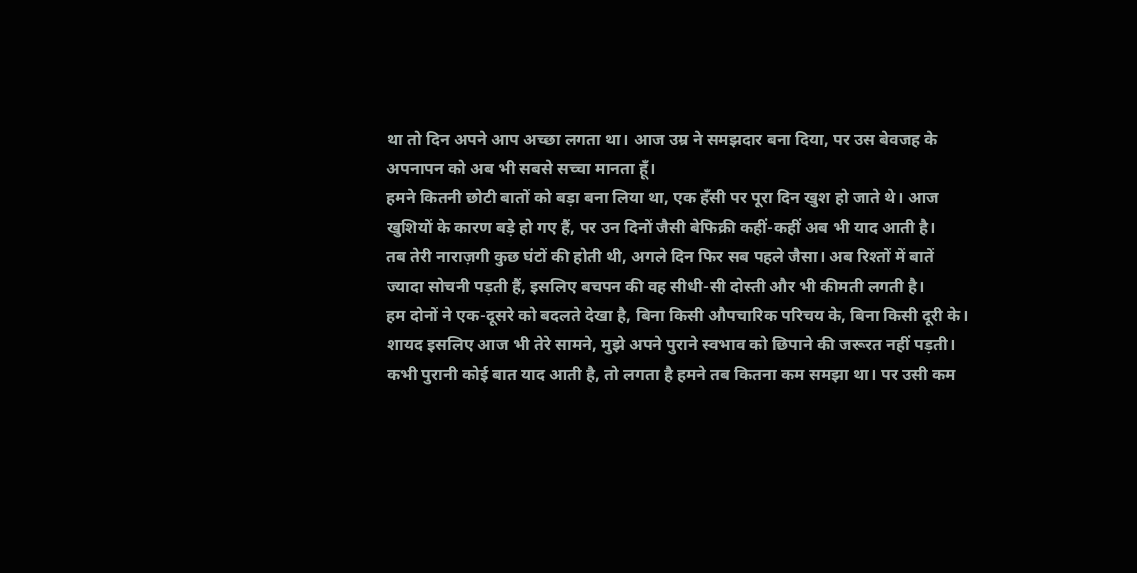था तो दिन अपने आप अच्छा लगता था। आज उम्र ने समझदार बना दिया, पर उस बेवजह के अपनापन को अब भी सबसे सच्चा मानता हूँ।
हमने कितनी छोटी बातों को बड़ा बना लिया था, एक हँसी पर पूरा दिन खुश हो जाते थे। आज खुशियों के कारण बड़े हो गए हैं, पर उन दिनों जैसी बेफिक्री कहीं-कहीं अब भी याद आती है।
तब तेरी नाराज़गी कुछ घंटों की होती थी, अगले दिन फिर सब पहले जैसा। अब रिश्तों में बातें ज्यादा सोचनी पड़ती हैं, इसलिए बचपन की वह सीधी-सी दोस्ती और भी कीमती लगती है।
हम दोनों ने एक-दूसरे को बदलते देखा है, बिना किसी औपचारिक परिचय के, बिना किसी दूरी के। शायद इसलिए आज भी तेरे सामने, मुझे अपने पुराने स्वभाव को छिपाने की जरूरत नहीं पड़ती।
कभी पुरानी कोई बात याद आती है, तो लगता है हमने तब कितना कम समझा था। पर उसी कम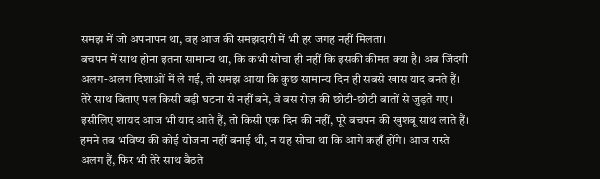समझ में जो अपनापन था, वह आज की समझदारी में भी हर जगह नहीं मिलता।
बचपन में साथ होना इतना सामान्य था, कि कभी सोचा ही नहीं कि इसकी कीमत क्या है। अब जिंदगी अलग-अलग दिशाओं में ले गई, तो समझ आया कि कुछ सामान्य दिन ही सबसे खास याद बनते हैं।
तेरे साथ बिताए पल किसी बड़ी घटना से नहीं बने, वे बस रोज़ की छोटी-छोटी बातों से जुड़ते गए। इसीलिए शायद आज भी याद आते हैं, तो किसी एक दिन की नहीं, पूरे बचपन की खुशबू साथ लाते हैं।
हमने तब भविष्य की कोई योजना नहीं बनाई थी, न यह सोचा था कि आगे कहाँ होंगे। आज रास्ते अलग हैं, फिर भी तेरे साथ बैठते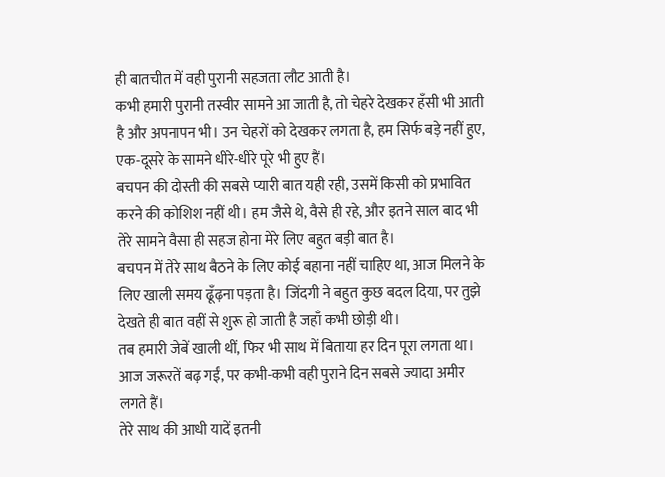ही बातचीत में वही पुरानी सहजता लौट आती है।
कभी हमारी पुरानी तस्वीर सामने आ जाती है, तो चेहरे देखकर हँसी भी आती है और अपनापन भी। उन चेहरों को देखकर लगता है, हम सिर्फ बड़े नहीं हुए, एक-दूसरे के सामने धीरे-धीरे पूरे भी हुए हैं।
बचपन की दोस्ती की सबसे प्यारी बात यही रही, उसमें किसी को प्रभावित करने की कोशिश नहीं थी। हम जैसे थे, वैसे ही रहे, और इतने साल बाद भी तेरे सामने वैसा ही सहज होना मेरे लिए बहुत बड़ी बात है।
बचपन में तेरे साथ बैठने के लिए कोई बहाना नहीं चाहिए था, आज मिलने के लिए खाली समय ढूँढ़ना पड़ता है। जिंदगी ने बहुत कुछ बदल दिया, पर तुझे देखते ही बात वहीं से शुरू हो जाती है जहाँ कभी छोड़ी थी।
तब हमारी जेबें खाली थीं, फिर भी साथ में बिताया हर दिन पूरा लगता था। आज जरूरतें बढ़ गईं, पर कभी-कभी वही पुराने दिन सबसे ज्यादा अमीर लगते हैं।
तेरे साथ की आधी यादें इतनी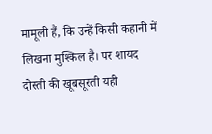मामूली हैं, कि उन्हें किसी कहानी में लिखना मुश्किल है। पर शायद दोस्ती की खूबसूरती यही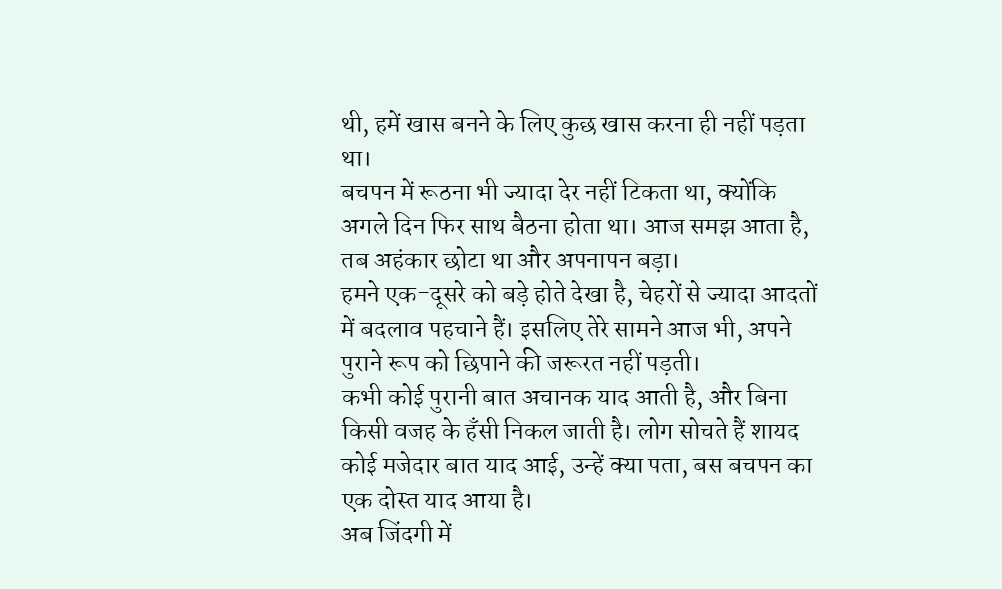थी, हमें खास बनने के लिए कुछ खास करना ही नहीं पड़ता था।
बचपन में रूठना भी ज्यादा देर नहीं टिकता था, क्योंकि अगले दिन फिर साथ बैठना होता था। आज समझ आता है, तब अहंकार छोटा था और अपनापन बड़ा।
हमने एक-दूसरे को बड़े होते देखा है, चेहरों से ज्यादा आदतों में बदलाव पहचाने हैं। इसलिए तेरे सामने आज भी, अपने पुराने रूप को छिपाने की जरूरत नहीं पड़ती।
कभी कोई पुरानी बात अचानक याद आती है, और बिना किसी वजह के हँसी निकल जाती है। लोग सोचते हैं शायद कोई मजेदार बात याद आई, उन्हें क्या पता, बस बचपन का एक दोस्त याद आया है।
अब जिंदगी में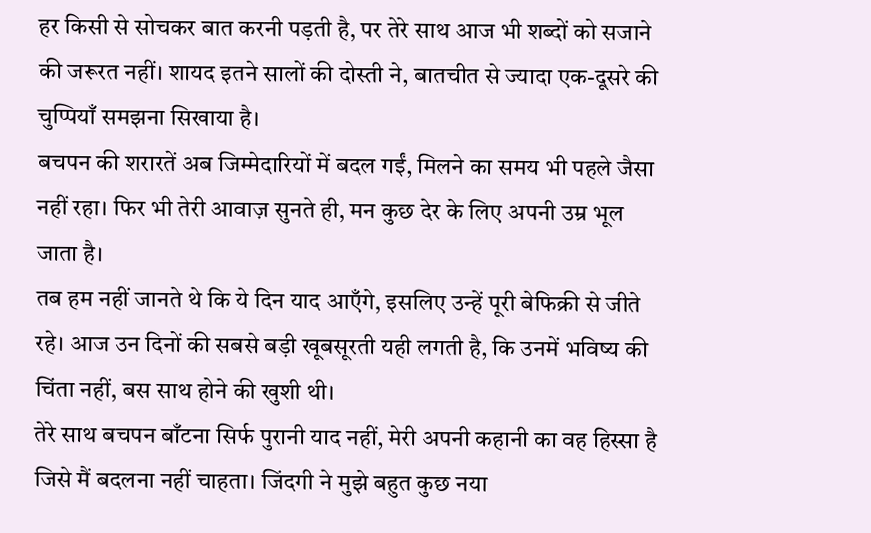हर किसी से सोचकर बात करनी पड़ती है, पर तेरे साथ आज भी शब्दों को सजाने की जरूरत नहीं। शायद इतने सालों की दोस्ती ने, बातचीत से ज्यादा एक-दूसरे की चुप्पियाँ समझना सिखाया है।
बचपन की शरारतें अब जिम्मेदारियों में बदल गईं, मिलने का समय भी पहले जैसा नहीं रहा। फिर भी तेरी आवाज़ सुनते ही, मन कुछ देर के लिए अपनी उम्र भूल जाता है।
तब हम नहीं जानते थे कि ये दिन याद आएँगे, इसलिए उन्हें पूरी बेफिक्री से जीते रहे। आज उन दिनों की सबसे बड़ी खूबसूरती यही लगती है, कि उनमें भविष्य की चिंता नहीं, बस साथ होने की खुशी थी।
तेरे साथ बचपन बाँटना सिर्फ पुरानी याद नहीं, मेरी अपनी कहानी का वह हिस्सा है जिसे मैं बदलना नहीं चाहता। जिंदगी ने मुझे बहुत कुछ नया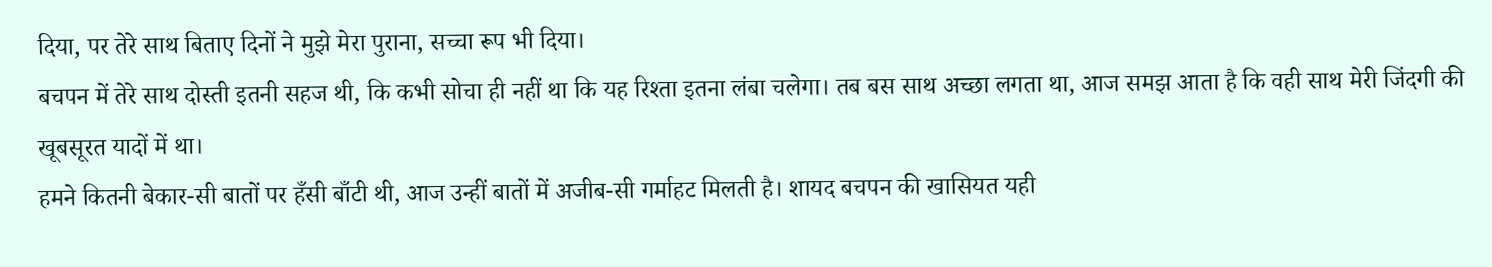दिया, पर तेरे साथ बिताए दिनों ने मुझे मेरा पुराना, सच्चा रूप भी दिया।
बचपन में तेरे साथ दोस्ती इतनी सहज थी, कि कभी सोचा ही नहीं था कि यह रिश्ता इतना लंबा चलेगा। तब बस साथ अच्छा लगता था, आज समझ आता है कि वही साथ मेरी जिंदगी की खूबसूरत यादों में था।
हमने कितनी बेकार-सी बातों पर हँसी बाँटी थी, आज उन्हीं बातों में अजीब-सी गर्माहट मिलती है। शायद बचपन की खासियत यही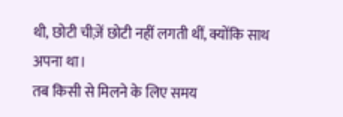थी, छोटी चीज़ें छोटी नहीं लगती थीं, क्योंकि साथ अपना था।
तब किसी से मिलने के लिए समय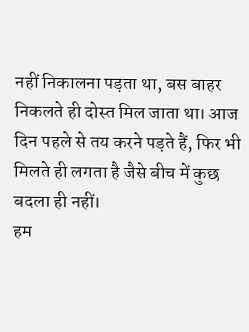नहीं निकालना पड़ता था, बस बाहर निकलते ही दोस्त मिल जाता था। आज दिन पहले से तय करने पड़ते हैं, फिर भी मिलते ही लगता है जैसे बीच में कुछ बदला ही नहीं।
हम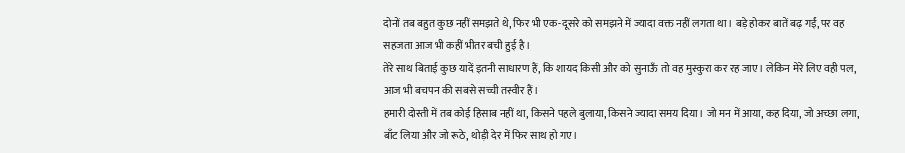दोनों तब बहुत कुछ नहीं समझते थे, फिर भी एक-दूसरे को समझने में ज्यादा वक्त नहीं लगता था। बड़े होकर बातें बढ़ गईं, पर वह सहजता आज भी कहीं भीतर बची हुई है।
तेरे साथ बिताई कुछ यादें इतनी साधारण हैं, कि शायद किसी और को सुनाऊँ तो वह मुस्कुरा कर रह जाए। लेकिन मेरे लिए वही पल, आज भी बचपन की सबसे सच्ची तस्वीर हैं।
हमारी दोस्ती में तब कोई हिसाब नहीं था, किसने पहले बुलाया, किसने ज्यादा समय दिया। जो मन में आया, कह दिया, जो अच्छा लगा, बाँट लिया और जो रूठे, थोड़ी देर में फिर साथ हो गए।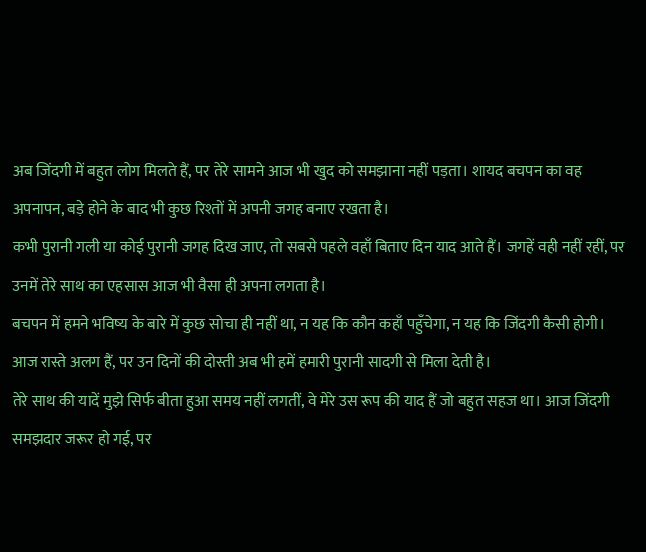अब जिंदगी में बहुत लोग मिलते हैं, पर तेरे सामने आज भी खुद को समझाना नहीं पड़ता। शायद बचपन का वह अपनापन, बड़े होने के बाद भी कुछ रिश्तों में अपनी जगह बनाए रखता है।
कभी पुरानी गली या कोई पुरानी जगह दिख जाए, तो सबसे पहले वहाँ बिताए दिन याद आते हैं। जगहें वही नहीं रहीं, पर उनमें तेरे साथ का एहसास आज भी वैसा ही अपना लगता है।
बचपन में हमने भविष्य के बारे में कुछ सोचा ही नहीं था, न यह कि कौन कहाँ पहुँचेगा, न यह कि जिंदगी कैसी होगी। आज रास्ते अलग हैं, पर उन दिनों की दोस्ती अब भी हमें हमारी पुरानी सादगी से मिला देती है।
तेरे साथ की यादें मुझे सिर्फ बीता हुआ समय नहीं लगतीं, वे मेरे उस रूप की याद हैं जो बहुत सहज था। आज जिंदगी समझदार जरूर हो गई, पर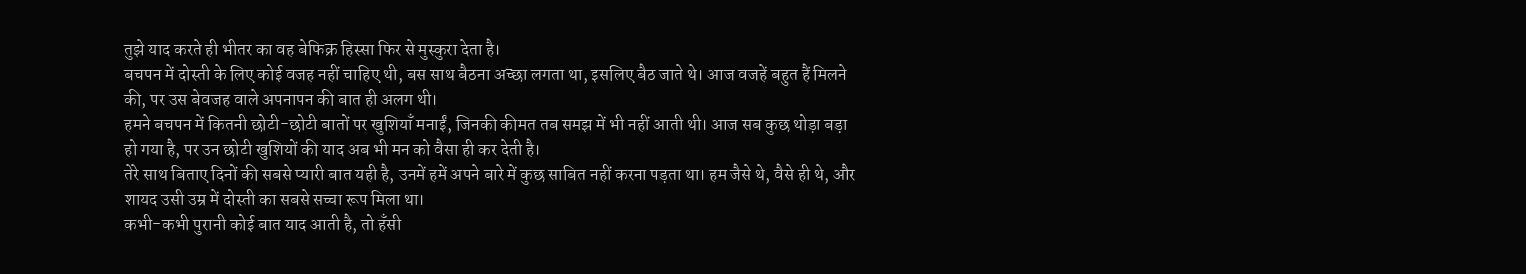तुझे याद करते ही भीतर का वह बेफिक्र हिस्सा फिर से मुस्कुरा देता है।
बचपन में दोस्ती के लिए कोई वजह नहीं चाहिए थी, बस साथ बैठना अच्छा लगता था, इसलिए बैठ जाते थे। आज वजहें बहुत हैं मिलने की, पर उस बेवजह वाले अपनापन की बात ही अलग थी।
हमने बचपन में कितनी छोटी-छोटी बातों पर खुशियाँ मनाईं, जिनकी कीमत तब समझ में भी नहीं आती थी। आज सब कुछ थोड़ा बड़ा हो गया है, पर उन छोटी खुशियों की याद अब भी मन को वैसा ही कर देती है।
तेरे साथ बिताए दिनों की सबसे प्यारी बात यही है, उनमें हमें अपने बारे में कुछ साबित नहीं करना पड़ता था। हम जैसे थे, वैसे ही थे, और शायद उसी उम्र में दोस्ती का सबसे सच्चा रूप मिला था।
कभी-कभी पुरानी कोई बात याद आती है, तो हँसी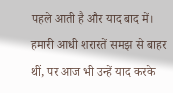पहले आती है और याद बाद में। हमारी आधी शरारतें समझ से बाहर थीं, पर आज भी उन्हें याद करके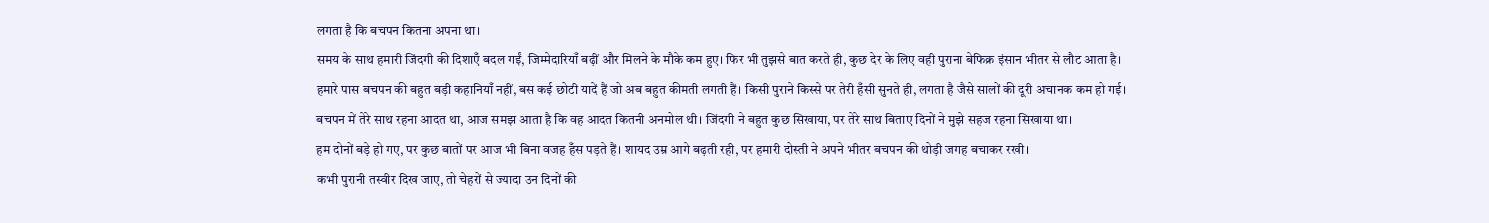लगता है कि बचपन कितना अपना था।
समय के साथ हमारी जिंदगी की दिशाएँ बदल गईं, जिम्मेदारियाँ बढ़ीं और मिलने के मौके कम हुए। फिर भी तुझसे बात करते ही, कुछ देर के लिए वही पुराना बेफिक्र इंसान भीतर से लौट आता है।
हमारे पास बचपन की बहुत बड़ी कहानियाँ नहीं, बस कई छोटी यादें हैं जो अब बहुत कीमती लगती हैं। किसी पुराने किस्से पर तेरी हँसी सुनते ही, लगता है जैसे सालों की दूरी अचानक कम हो गई।
बचपन में तेरे साथ रहना आदत था, आज समझ आता है कि वह आदत कितनी अनमोल थी। जिंदगी ने बहुत कुछ सिखाया, पर तेरे साथ बिताए दिनों ने मुझे सहज रहना सिखाया था।
हम दोनों बड़े हो गए, पर कुछ बातों पर आज भी बिना वजह हँस पड़ते हैं। शायद उम्र आगे बढ़ती रही, पर हमारी दोस्ती ने अपने भीतर बचपन की थोड़ी जगह बचाकर रखी।
कभी पुरानी तस्वीर दिख जाए, तो चेहरों से ज्यादा उन दिनों की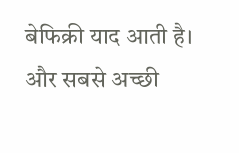बेफिक्री याद आती है। और सबसे अच्छी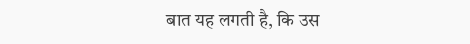बात यह लगती है, कि उस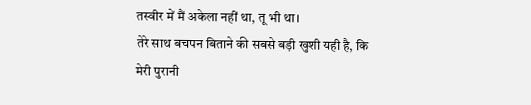तस्वीर में मैं अकेला नहीं था, तू भी था।
तेरे साथ बचपन बिताने की सबसे बड़ी खुशी यही है, कि मेरी पुरानी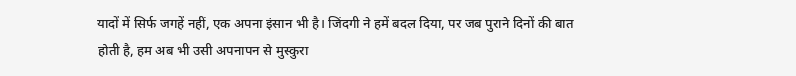यादों में सिर्फ जगहें नहीं, एक अपना इंसान भी है। जिंदगी ने हमें बदल दिया, पर जब पुराने दिनों की बात होती है, हम अब भी उसी अपनापन से मुस्कुरा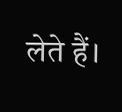लेते हैं।